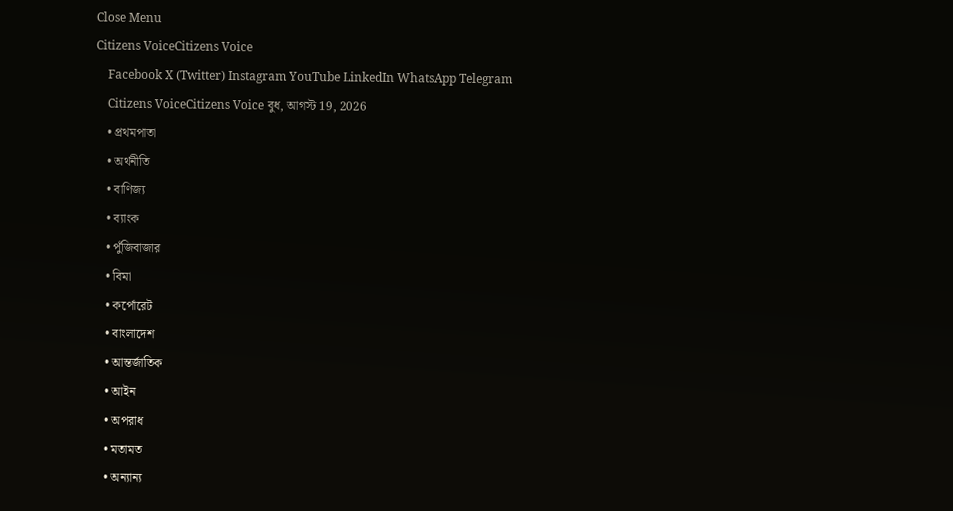Close Menu
Citizens VoiceCitizens Voice
    Facebook X (Twitter) Instagram YouTube LinkedIn WhatsApp Telegram
    Citizens VoiceCitizens Voice বুধ, আগস্ট 19, 2026
    • প্রথমপাতা
    • অর্থনীতি
    • বাণিজ্য
    • ব্যাংক
    • পুঁজিবাজার
    • বিমা
    • কর্পোরেট
    • বাংলাদেশ
    • আন্তর্জাতিক
    • আইন
    • অপরাধ
    • মতামত
    • অন্যান্য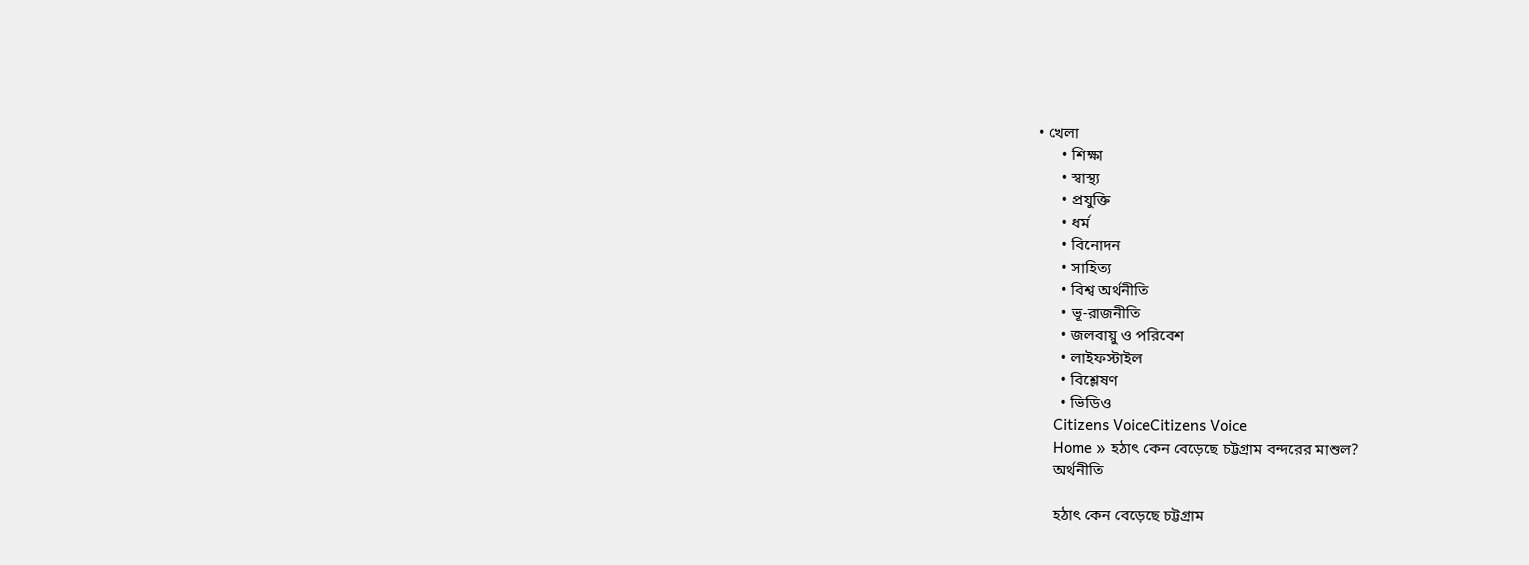• খেলা
      • শিক্ষা
      • স্বাস্থ্য
      • প্রযুক্তি
      • ধর্ম
      • বিনোদন
      • সাহিত্য
      • বিশ্ব অর্থনীতি
      • ভূ-রাজনীতি
      • জলবায়ু ও পরিবেশ
      • লাইফস্টাইল
      • বিশ্লেষণ
      • ভিডিও
    Citizens VoiceCitizens Voice
    Home » হঠাৎ কেন বেড়েছে চট্টগ্রাম বন্দরের মাশুল?
    অর্থনীতি

    হঠাৎ কেন বেড়েছে চট্টগ্রাম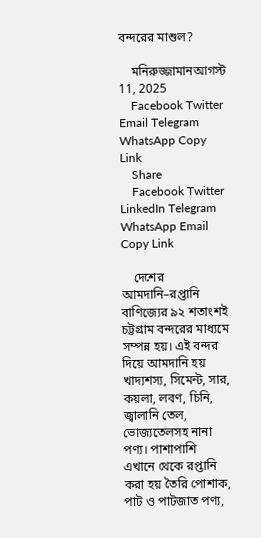বন্দরের মাশুল?

    মনিরুজ্জামানআগস্ট 11, 2025
    Facebook Twitter Email Telegram WhatsApp Copy Link
    Share
    Facebook Twitter LinkedIn Telegram WhatsApp Email Copy Link

    দেশের আমদানি–রপ্তানি বাণিজ্যের ৯২ শতাংশই চট্টগ্রাম বন্দরের মাধ্যমে সম্পন্ন হয়। এই বন্দর দিয়ে আমদানি হয় খাদ্যশস্য, সিমেন্ট, সার, কয়লা, লবণ, চিনি, জ্বালানি তেল, ভোজ্যতেলসহ নানা পণ্য। পাশাপাশি এখানে থেকে রপ্তানি করা হয় তৈরি পোশাক, পাট ও পাটজাত পণ্য,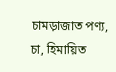চামড়াজাত পণ্য, চা, হিমায়িত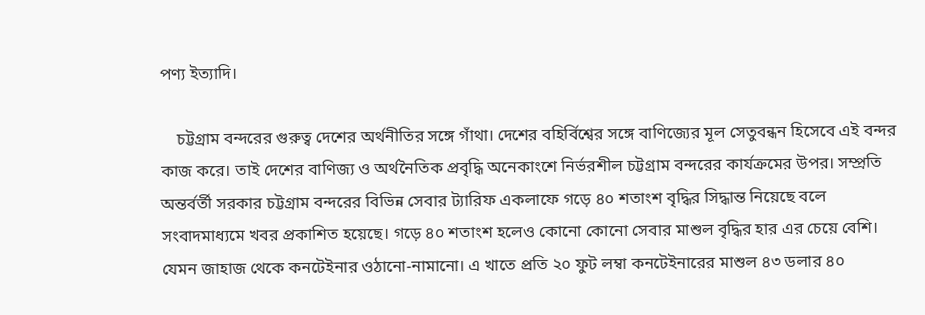পণ্য ইত্যাদি।

    চট্টগ্রাম বন্দরের গুরুত্ব দেশের অর্থনীতির সঙ্গে গাঁথা। দেশের বহির্বিশ্বের সঙ্গে বাণিজ্যের মূল সেতুবন্ধন হিসেবে এই বন্দর কাজ করে। তাই দেশের বাণিজ্য ও অর্থনৈতিক প্রবৃদ্ধি অনেকাংশে নির্ভরশীল চট্টগ্রাম বন্দরের কার্যক্রমের উপর। সম্প্রতি অন্তর্বর্তী সরকার চট্টগ্রাম বন্দরের বিভিন্ন সেবার ট্যারিফ একলাফে গড়ে ৪০ শতাংশ বৃদ্ধির সিদ্ধান্ত নিয়েছে বলে সংবাদমাধ্যমে খবর প্রকাশিত হয়েছে। গড়ে ৪০ শতাংশ হলেও কোনো কোনো সেবার মাশুল বৃদ্ধির হার এর চেয়ে বেশি। যেমন জাহাজ থেকে কনটেইনার ওঠানো-নামানো। এ খাতে প্রতি ২০ ফুট লম্বা কনটেইনারের মাশুল ৪৩ ডলার ৪০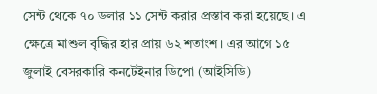সেন্ট থেকে ৭০ ডলার ১১ সেন্ট করার প্রস্তাব করা হয়েছে। এ ক্ষেত্রে মাশুল বৃদ্ধির হার প্রায় ৬২ শতাংশ। এর আগে ১৫ জুলাই বেসরকারি কনটেইনার ডিপো (আইসিডি)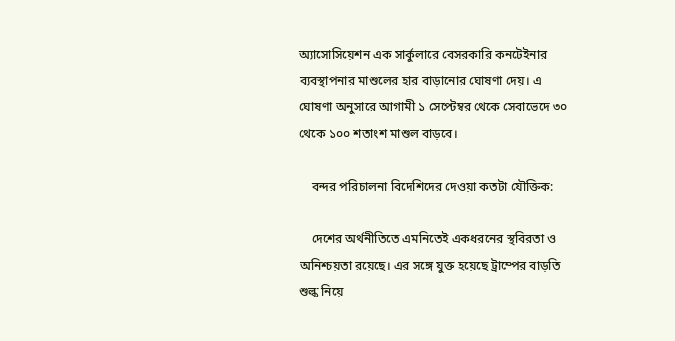অ্যাসোসিয়েশন এক সার্কুলারে বেসরকারি কনটেইনার ব্যবস্থাপনার মাশুলের হার বাড়ানোর ঘোষণা দেয়। এ ঘোষণা অনুসারে আগামী ১ সেপ্টেম্বর থেকে সেবাভেদে ৩০ থেকে ১০০ শতাংশ মাশুল বাড়বে।

    বন্দর পরিচালনা বিদেশিদের দেওয়া কতটা যৌক্তিক:

    দেশের অর্থনীতিতে এমনিতেই একধরনের স্থবিরতা ও অনিশ্চয়তা রয়েছে। এর সঙ্গে যুক্ত হয়েছে ট্রাম্পের বাড়তি শুল্ক নিয়ে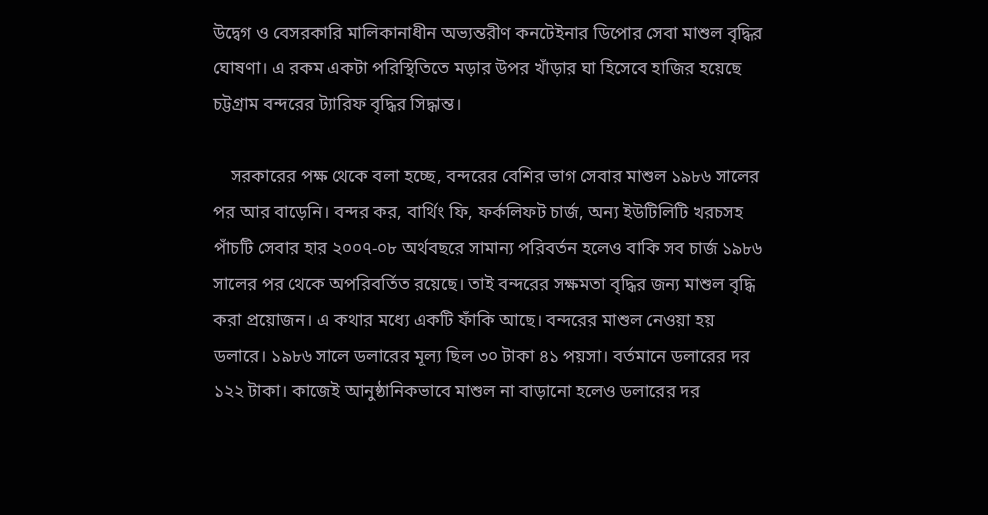উদ্বেগ ও বেসরকারি মালিকানাধীন অভ্যন্তরীণ কনটেইনার ডিপোর সেবা মাশুল বৃদ্ধির ঘোষণা। এ রকম একটা পরিস্থিতিতে মড়ার উপর খাঁড়ার ঘা হিসেবে হাজির হয়েছে চট্টগ্রাম বন্দরের ট্যারিফ বৃদ্ধির সিদ্ধান্ত।

    সরকারের পক্ষ থেকে বলা হচ্ছে, বন্দরের বেশির ভাগ সেবার মাশুল ১৯৮৬ সালের পর আর বাড়েনি। বন্দর কর, বার্থিং ফি, ফর্কলিফট চার্জ, অন্য ইউটিলিটি খরচসহ পাঁচটি সেবার হার ২০০৭-০৮ অর্থবছরে সামান্য পরিবর্তন হলেও বাকি সব চার্জ ১৯৮৬ সালের পর থেকে অপরিবর্তিত রয়েছে। তাই বন্দরের সক্ষমতা বৃদ্ধির জন্য মাশুল বৃদ্ধি করা প্রয়োজন। এ কথার মধ্যে একটি ফাঁকি আছে। বন্দরের মাশুল নেওয়া হয় ডলারে। ১৯৮৬ সালে ডলারের মূল্য ছিল ৩০ টাকা ৪১ পয়সা। বর্তমানে ডলারের দর ১২২ টাকা। কাজেই আনুষ্ঠানিকভাবে মাশুল না বাড়ানো হলেও ডলারের দর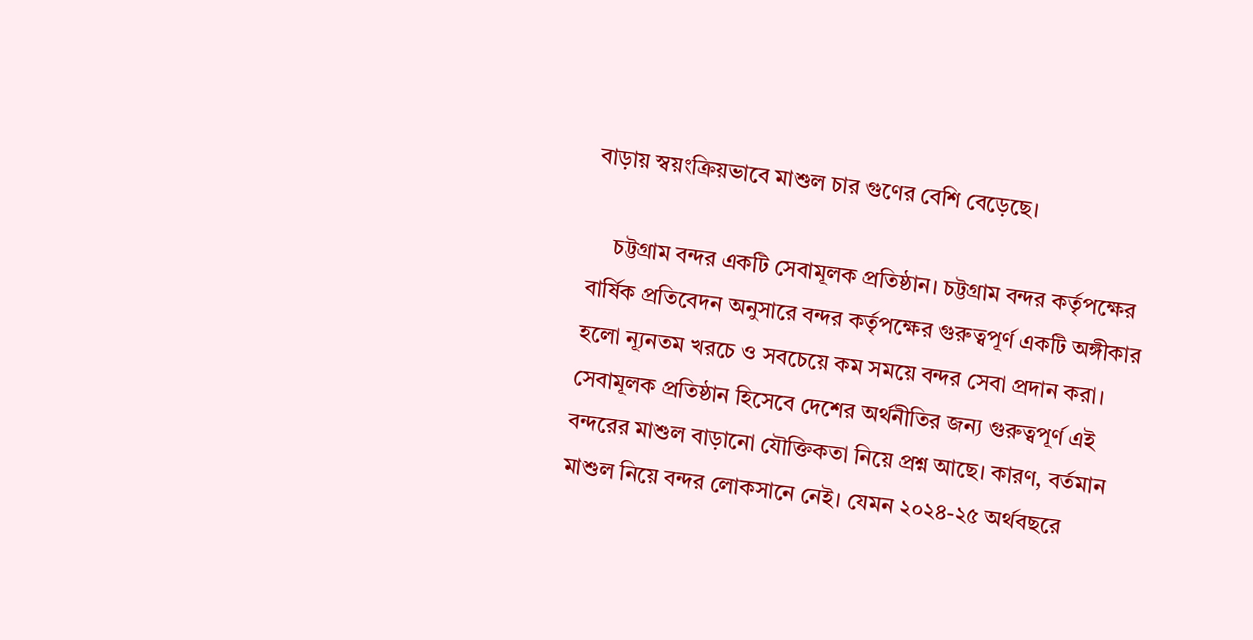বাড়ায় স্বয়ংক্রিয়ভাবে মাশুল চার গুণের বেশি বেড়েছে।

    চট্টগ্রাম বন্দর একটি সেবামূলক প্রতিষ্ঠান। চট্টগ্রাম বন্দর কর্তৃপক্ষের বার্ষিক প্রতিবেদন অনুসারে বন্দর কর্তৃপক্ষের গুরুত্বপূর্ণ একটি অঙ্গীকার হলো ন্যূনতম খরচে ও সবচেয়ে কম সময়ে বন্দর সেবা প্রদান করা। সেবামূলক প্রতিষ্ঠান হিসেবে দেশের অর্থনীতির জন্য গুরুত্বপূর্ণ এই বন্দরের মাশুল বাড়ানো যৌক্তিকতা নিয়ে প্রশ্ন আছে। কারণ, বর্তমান মাশুল নিয়ে বন্দর লোকসানে নেই। যেমন ২০২৪-২৫ অর্থবছরে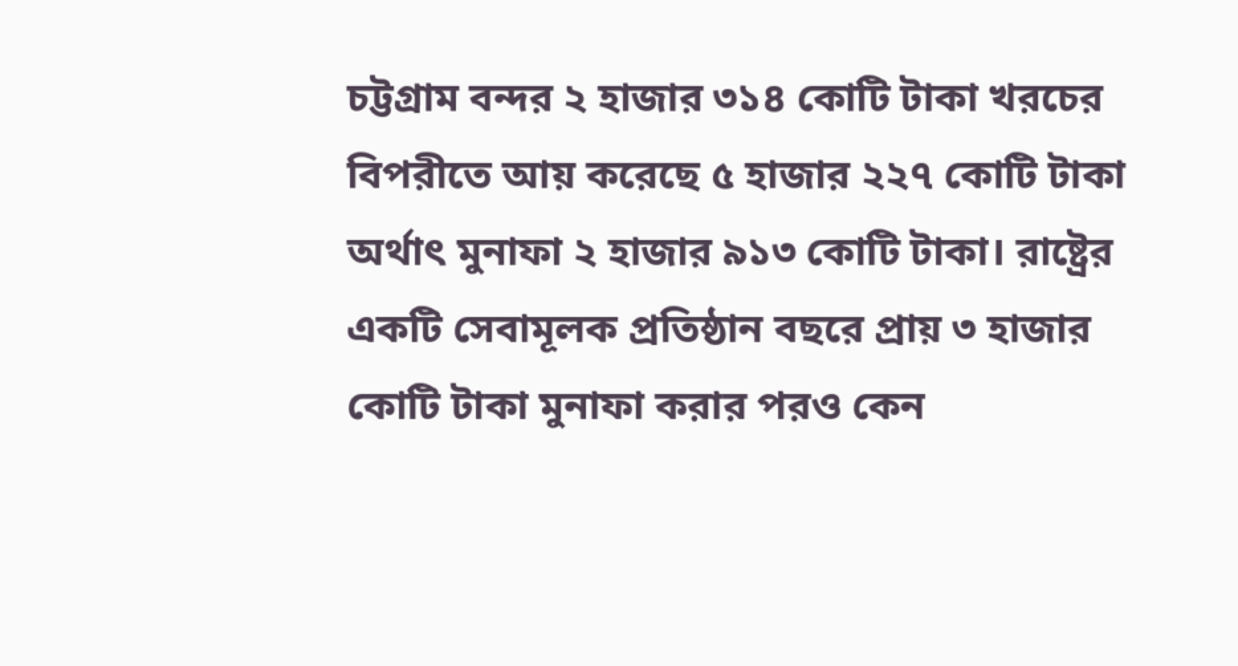চট্টগ্রাম বন্দর ২ হাজার ৩১৪ কোটি টাকা খরচের বিপরীতে আয় করেছে ৫ হাজার ২২৭ কোটি টাকা অর্থাৎ মুনাফা ২ হাজার ৯১৩ কোটি টাকা। রাষ্ট্রের একটি সেবামূলক প্রতিষ্ঠান বছরে প্রায় ৩ হাজার কোটি টাকা মুনাফা করার পরও কেন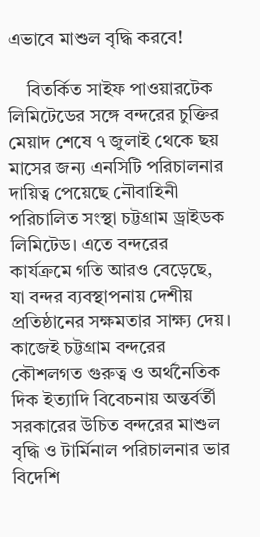এভাবে মাশুল বৃদ্ধি করবে!

    বিতর্কিত সাইফ পাওয়ারটেক লিমিটেডের সঙ্গে বন্দরের চুক্তির মেয়াদ শেষে ৭ জুলাই থেকে ছয় মাসের জন্য এনসিটি পরিচালনার দায়িত্ব পেয়েছে নৌবাহিনী পরিচালিত সংস্থা চট্টগ্রাম ড্রাইডক লিমিটেড। এতে বন্দরের কার্যক্রমে গতি আরও বেড়েছে, যা বন্দর ব্যবস্থাপনায় দেশীয় প্রতিষ্ঠানের সক্ষমতার সাক্ষ্য দেয়। কাজেই চট্টগ্রাম বন্দরের কৌশলগত গুরুত্ব ও অর্থনৈতিক দিক ইত্যাদি বিবেচনায় অন্তর্বর্তী সরকারের উচিত বন্দরের মাশুল বৃদ্ধি ও টার্মিনাল পরিচালনার ভার বিদেশি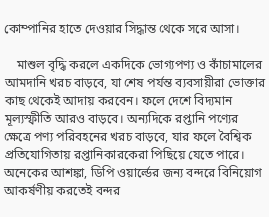কোম্পানির হাতে দেওয়ার সিদ্ধান্ত থেকে সরে আসা।

    মাশুল বৃদ্ধি করলে একদিকে ভোগ্যপণ্য ও কাঁচামালের আমদানি খরচ বাড়বে, যা শেষ পর্যন্ত ব্যবসায়ীরা ভোক্তার কাছ থেকেই আদায় করবেন। ফলে দেশে বিদ্যমান মূল্যস্ফীতি আরও বাড়বে। অন্যদিকে রপ্তানি পণ্যের ক্ষেত্রে পণ্য পরিবহনের খরচ বাড়বে, যার ফলে বৈশ্বিক প্রতিযোগিতায় রপ্তানিকারকেরা পিছিয়ে যেতে পারে। অনেকের আশঙ্কা, ডিপি ওয়ার্ল্ডের জন্য বন্দরে বিনিয়োগ আকর্ষণীয় করতেই বন্দর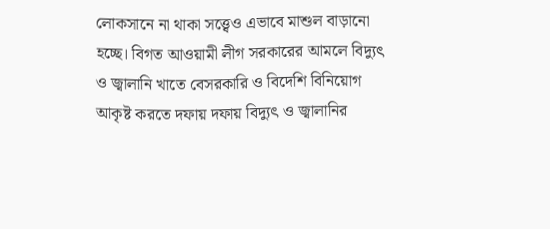লোকসানে না থাকা সত্ত্বেও এভাবে মাশুল বাড়ানো হচ্ছে। বিগত আওয়ামী লীগ সরকারের আমলে বিদ্যুৎ ও জ্বালানি খাতে বেসরকারি ও বিদেশি বিনিয়োগ আকৃষ্ট করতে দফায় দফায় বিদ্যুৎ ও জ্বালানির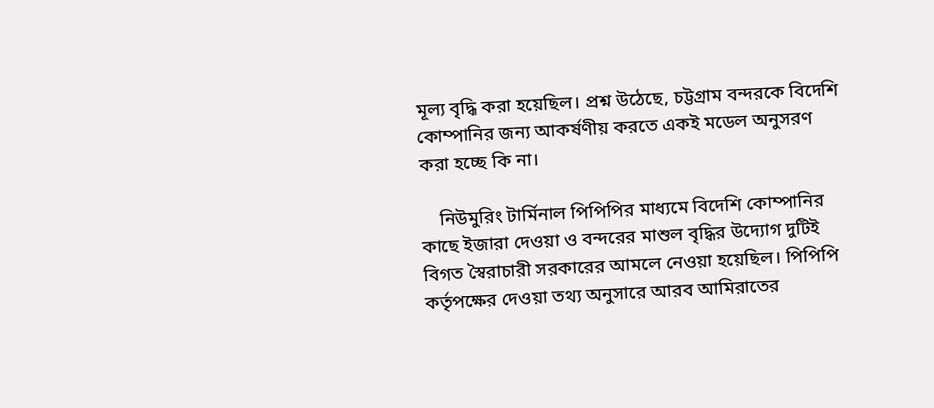মূল্য বৃদ্ধি করা হয়েছিল। প্রশ্ন উঠেছে, চট্টগ্রাম বন্দরকে বিদেশি কোম্পানির জন্য আকর্ষণীয় করতে একই মডেল অনুসরণ করা হচ্ছে কি না।

    নিউমুরিং টার্মিনাল পিপিপির মাধ্যমে বিদেশি কোম্পানির কাছে ইজারা দেওয়া ও বন্দরের মাশুল বৃদ্ধির উদ্যোগ দুটিই বিগত স্বৈরাচারী সরকারের আমলে নেওয়া হয়েছিল। পিপিপি কর্তৃপক্ষের দেওয়া তথ্য অনুসারে আরব আমিরাতের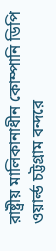রাষ্ট্রীয় মালিকানাধীন কোম্পানি ডিপি ওয়ার্ল্ড চট্টগ্রাম বন্দরে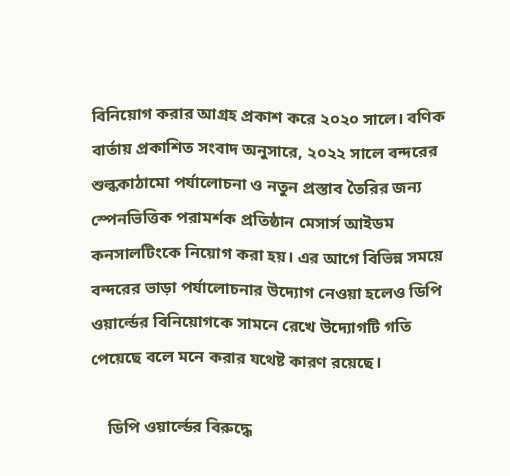বিনিয়োগ করার আগ্রহ প্রকাশ করে ২০২০ সালে। বণিক বার্তায় প্রকাশিত সংবাদ অনুসারে, ২০২২ সালে বন্দরের শুল্ককাঠামো পর্যালোচনা ও নতুন প্রস্তাব তৈরির জন্য স্পেনভিত্তিক পরামর্শক প্রতিষ্ঠান মেসার্স আইডম কনসালটিংকে নিয়োগ করা হয়। এর আগে বিভিন্ন সময়ে বন্দরের ভাড়া পর্যালোচনার উদ্যোগ নেওয়া হলেও ডিপি ওয়ার্ল্ডের বিনিয়োগকে সামনে রেখে উদ্যোগটি গতি পেয়েছে বলে মনে করার যথেষ্ট কারণ রয়েছে।

    ডিপি ওয়ার্ল্ডের বিরুদ্ধে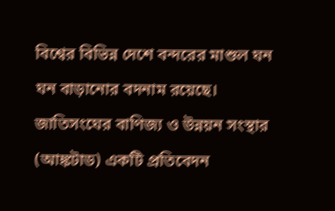বিশ্বের বিভিন্ন দেশে বন্দরের মাশুল ঘন ঘন বাড়ানোর বদনাম রয়েছে। জাতিসংঘের বাণিজ্য ও উন্নয়ন সংস্থার (আঙ্কটাড) একটি প্রতিবেদন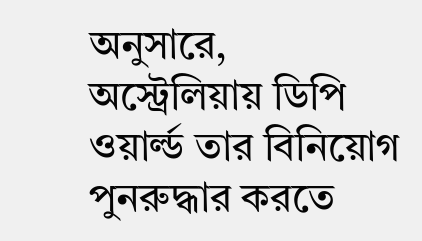অনুসারে, অস্ট্রেলিয়ায় ডিপি ওয়ার্ল্ড তার বিনিয়োগ পুনরুদ্ধার করতে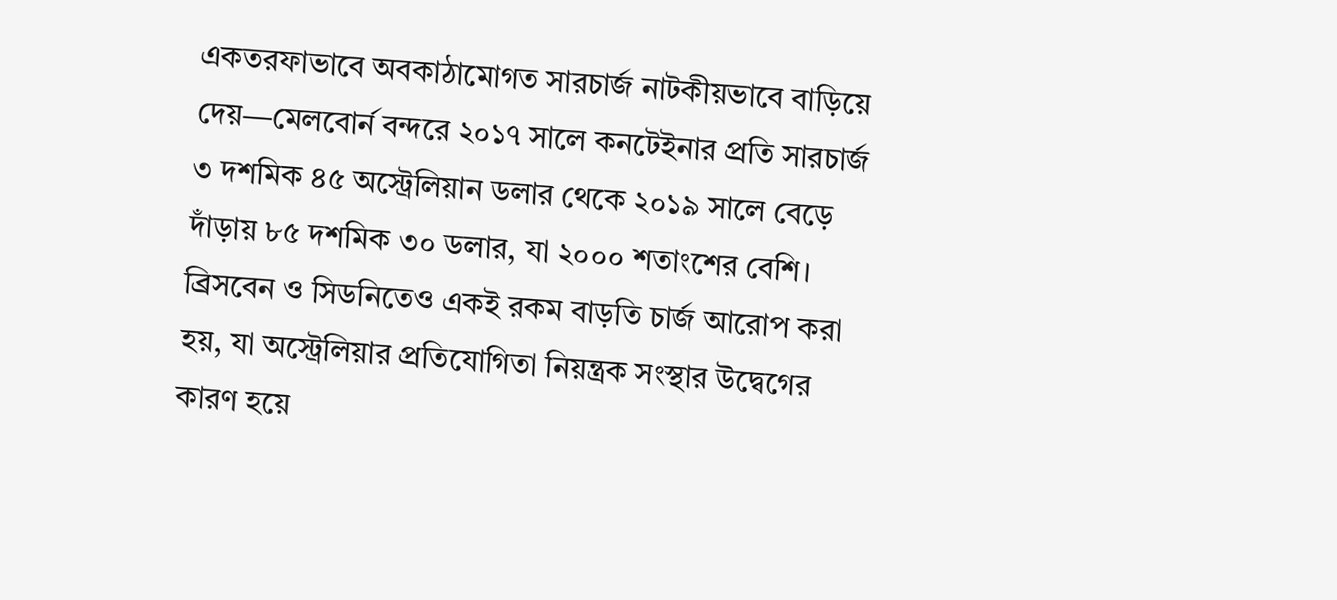একতরফাভাবে অবকাঠামোগত সারচার্জ নাটকীয়ভাবে বাড়িয়ে দেয়—মেলবোর্ন বন্দরে ২০১৭ সালে কনটেইনার প্রতি সারচার্জ ৩ দশমিক ৪৫ অস্ট্রেলিয়ান ডলার থেকে ২০১৯ সালে বেড়ে দাঁড়ায় ৮৫ দশমিক ৩০ ডলার, যা ২০০০ শতাংশের বেশি। ব্রিসবেন ও সিডনিতেও একই রকম বাড়তি চার্জ আরোপ করা হয়, যা অস্ট্রেলিয়ার প্রতিযোগিতা নিয়ন্ত্রক সংস্থার উদ্বেগের কারণ হয়ে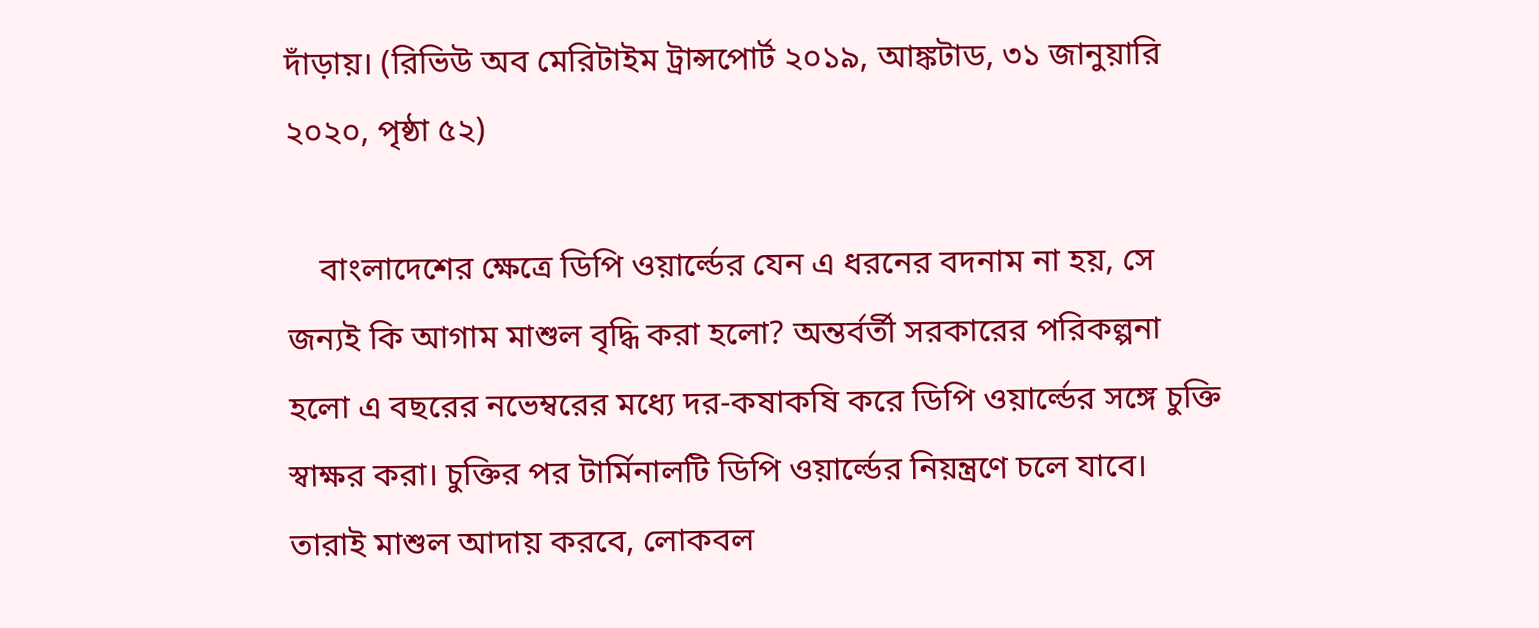দাঁড়ায়। (রিভিউ অব মেরিটাইম ট্রান্সপোর্ট ২০১৯, আঙ্কটাড, ৩১ জানুয়ারি ২০২০, পৃষ্ঠা ৫২)

    বাংলাদেশের ক্ষেত্রে ডিপি ওয়ার্ল্ডের যেন এ ধরনের বদনাম না হয়, সে জন্যই কি আগাম মাশুল বৃদ্ধি করা হলো? অন্তর্বর্তী সরকারের পরিকল্পনা হলো এ বছরের নভেম্বরের মধ্যে দর-কষাকষি করে ডিপি ওয়ার্ল্ডের সঙ্গে চুক্তি স্বাক্ষর করা। চুক্তির পর টার্মিনালটি ডিপি ওয়ার্ল্ডের নিয়ন্ত্রণে চলে যাবে। তারাই মাশুল আদায় করবে, লোকবল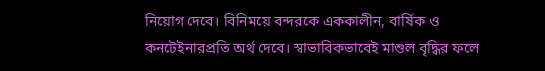নিয়োগ দেবে। বিনিময়ে বন্দরকে এককালীন, বার্ষিক ও কনটেইনারপ্রতি অর্থ দেবে। স্বাভাবিকভাবেই মাশুল বৃদ্ধির ফলে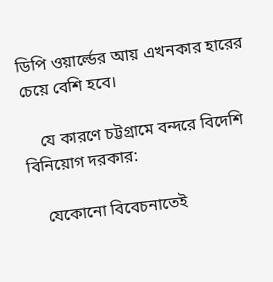ডিপি ওয়ার্ল্ডের আয় এখনকার হারের চেয়ে বেশি হবে।

    যে কারণে চট্টগ্রামে বন্দরে বিদেশি বিনিয়োগ দরকার:

    যেকোনো বিবেচনাতেই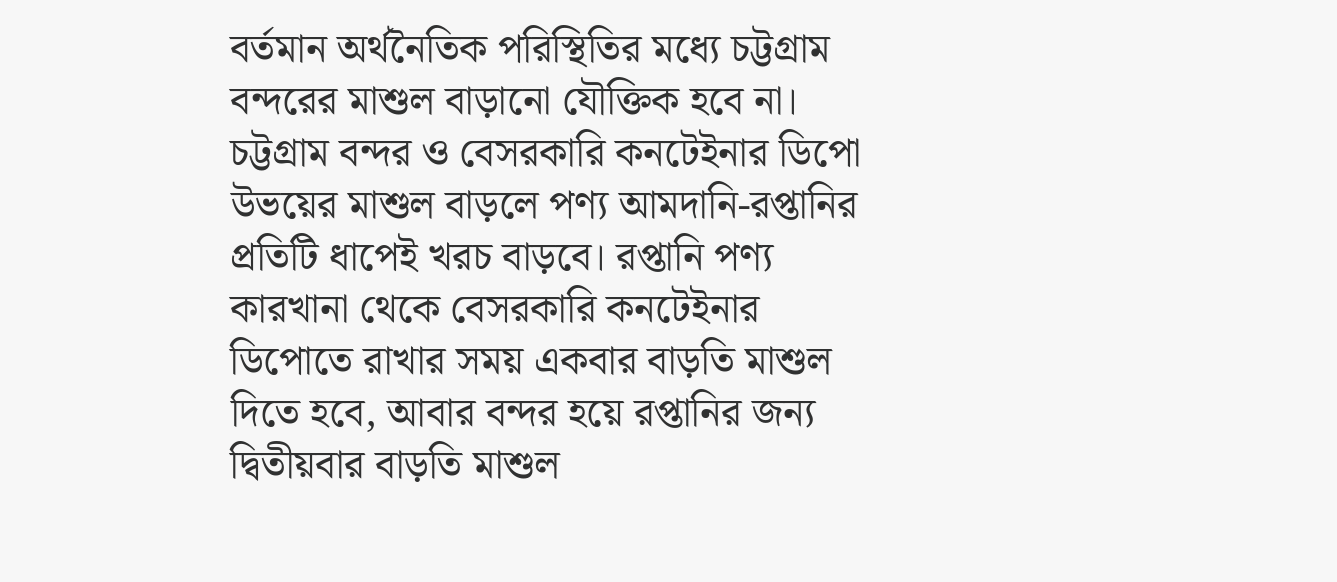বর্তমান অর্থনৈতিক পরিস্থিতির মধ্যে চট্টগ্রাম বন্দরের মাশুল বাড়ানো যৌক্তিক হবে না। চট্টগ্রাম বন্দর ও বেসরকারি কনটেইনার ডিপো উভয়ের মাশুল বাড়লে পণ্য আমদানি-রপ্তানির প্রতিটি ধাপেই খরচ বাড়বে। রপ্তানি পণ্য কারখানা থেকে বেসরকারি কনটেইনার ডিপোতে রাখার সময় একবার বাড়তি মাশুল দিতে হবে, আবার বন্দর হয়ে রপ্তানির জন্য দ্বিতীয়বার বাড়তি মাশুল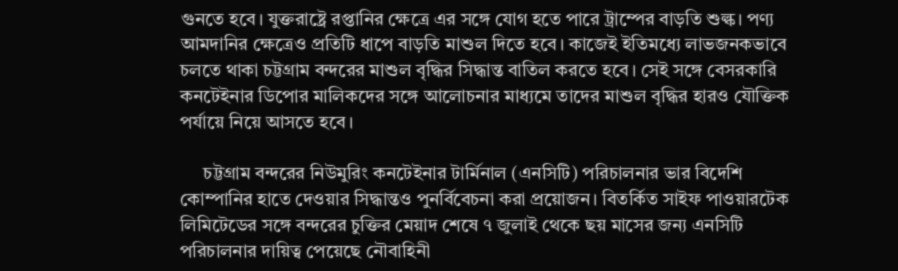গুনতে হবে। যুক্তরাষ্ট্রে রপ্তানির ক্ষেত্রে এর সঙ্গে যোগ হতে পারে ট্রাম্পের বাড়তি শুল্ক। পণ্য আমদানির ক্ষেত্রেও প্রতিটি ধাপে বাড়তি মাশুল দিতে হবে। কাজেই ইতিমধ্যে লাভজনকভাবে চলতে থাকা চট্টগ্রাম বন্দরের মাশুল বৃদ্ধির সিদ্ধান্ত বাতিল করতে হবে। সেই সঙ্গে বেসরকারি কনটেইনার ডিপোর মালিকদের সঙ্গে আলোচনার মাধ্যমে তাদের মাশুল বৃদ্ধির হারও যৌক্তিক পর্যায়ে নিয়ে আসতে হবে।

     চট্টগ্রাম বন্দরের নিউমুরিং কনটেইনার টার্মিনাল (এনসিটি) পরিচালনার ভার বিদেশি কোম্পানির হাতে দেওয়ার সিদ্ধান্তও পুনর্বিবেচনা করা প্রয়োজন। বিতর্কিত সাইফ পাওয়ারটেক লিমিটেডের সঙ্গে বন্দরের চুক্তির মেয়াদ শেষে ৭ জুলাই থেকে ছয় মাসের জন্য এনসিটি পরিচালনার দায়িত্ব পেয়েছে নৌবাহিনী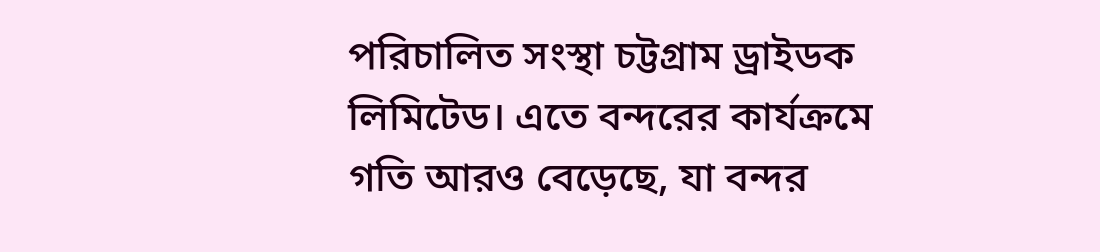পরিচালিত সংস্থা চট্টগ্রাম ড্রাইডক লিমিটেড। এতে বন্দরের কার্যক্রমে গতি আরও বেড়েছে, যা বন্দর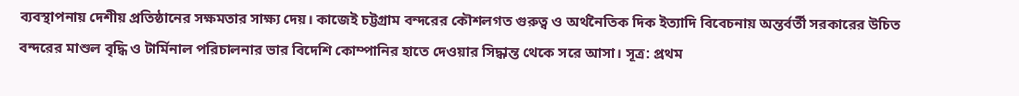ব্যবস্থাপনায় দেশীয় প্রতিষ্ঠানের সক্ষমতার সাক্ষ্য দেয়। কাজেই চট্টগ্রাম বন্দরের কৌশলগত গুরুত্ব ও অর্থনৈতিক দিক ইত্যাদি বিবেচনায় অন্তর্বর্তী সরকারের উচিত বন্দরের মাশুল বৃদ্ধি ও টার্মিনাল পরিচালনার ভার বিদেশি কোম্পানির হাতে দেওয়ার সিদ্ধান্ত থেকে সরে আসা। সূত্র: প্রথম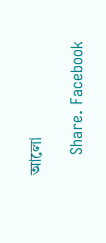আলো

    Share. Facebook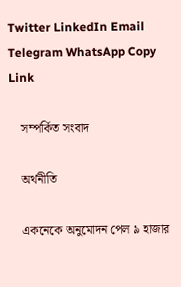Twitter LinkedIn Email Telegram WhatsApp Copy Link

    সম্পর্কিত সংবাদ

    অর্থনীতি

    একনেকে অনুমোদন পেল ৯ হাজার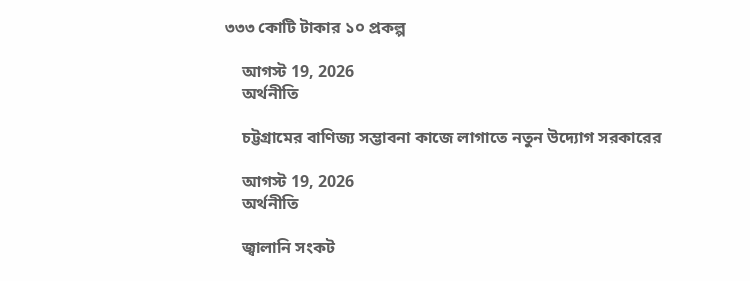৩৩৩ কোটি টাকার ১০ প্রকল্প

    আগস্ট 19, 2026
    অর্থনীতি

    চট্টগ্রামের বাণিজ্য সম্ভাবনা কাজে লাগাতে নতুন উদ্যোগ সরকারের

    আগস্ট 19, 2026
    অর্থনীতি

    জ্বালানি সংকট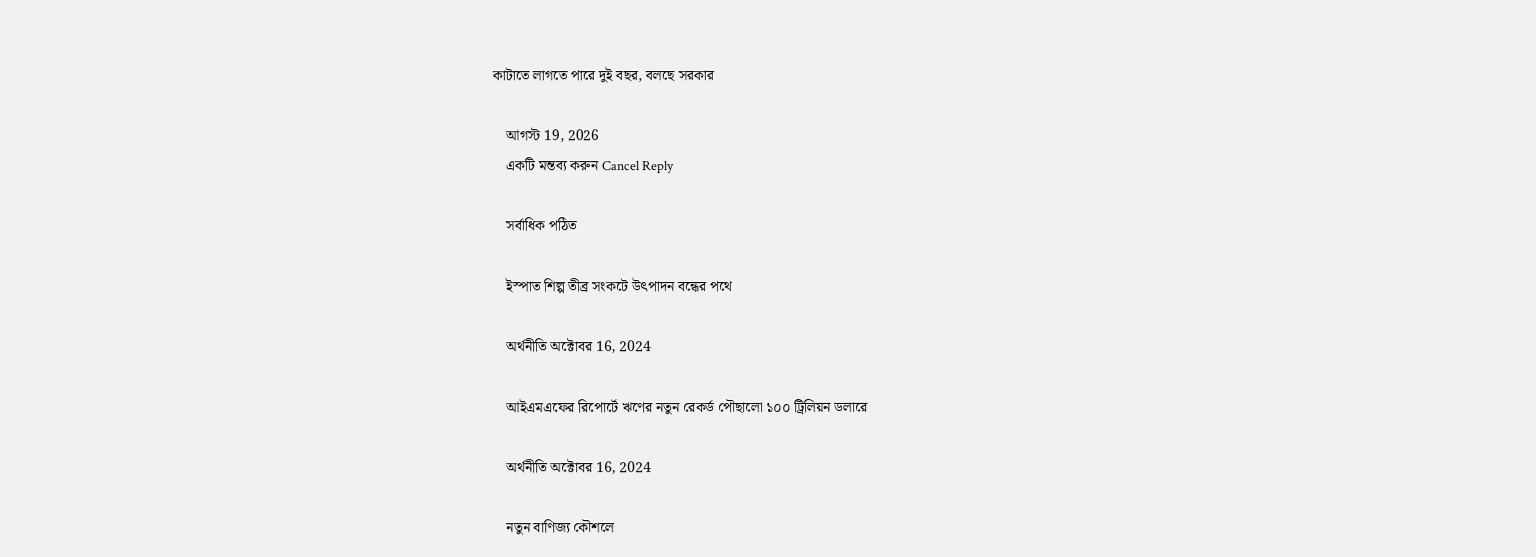কাটাতে লাগতে পারে দুই বছর, বলছে সরকার

    আগস্ট 19, 2026
    একটি মন্তব্য করুন Cancel Reply

    সর্বাধিক পঠিত

    ইস্পাত শিল্প তীব্র সংকটে উৎপাদন বন্ধের পথে

    অর্থনীতি অক্টোবর 16, 2024

    আইএমএফের রিপোর্টে ঋণের নতুন রেকর্ড পৌছালো ১০০ ট্রিলিয়ন ডলারে

    অর্থনীতি অক্টোবর 16, 2024

    নতুন বাণিজ্য কৌশলে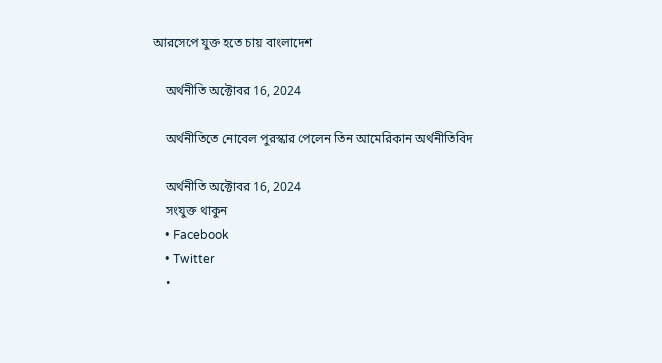আরসেপে যুক্ত হতে চায় বাংলাদেশ

    অর্থনীতি অক্টোবর 16, 2024

    অর্থনীতিতে নোবেল পুরস্কার পেলেন তিন আমেরিকান অর্থনীতিবিদ

    অর্থনীতি অক্টোবর 16, 2024
    সংযুক্ত থাকুন
    • Facebook
    • Twitter
    •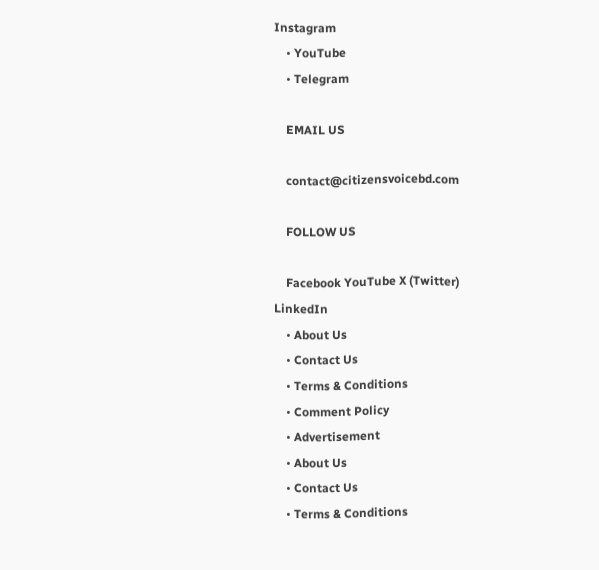Instagram
    • YouTube
    • Telegram

    EMAIL US

    contact@citizensvoicebd.com

    FOLLOW US

    Facebook YouTube X (Twitter) LinkedIn
    • About Us
    • Contact Us
    • Terms & Conditions
    • Comment Policy
    • Advertisement
    • About Us
    • Contact Us
    • Terms & Conditions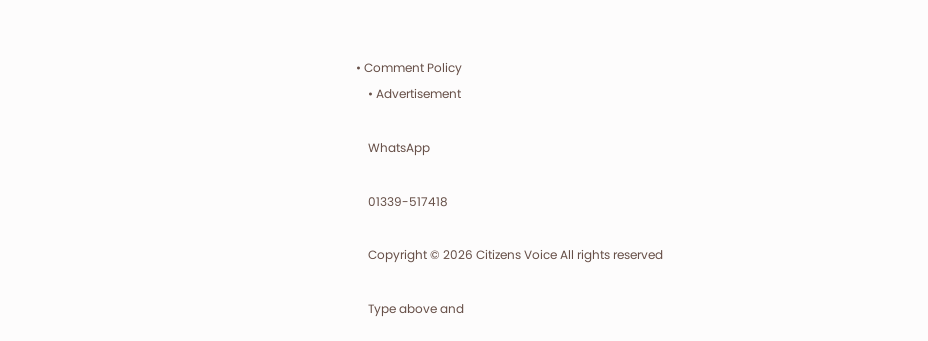• Comment Policy
    • Advertisement

    WhatsApp

    01339-517418

    Copyright © 2026 Citizens Voice All rights reserved

    Type above and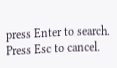press Enter to search. Press Esc to cancel.